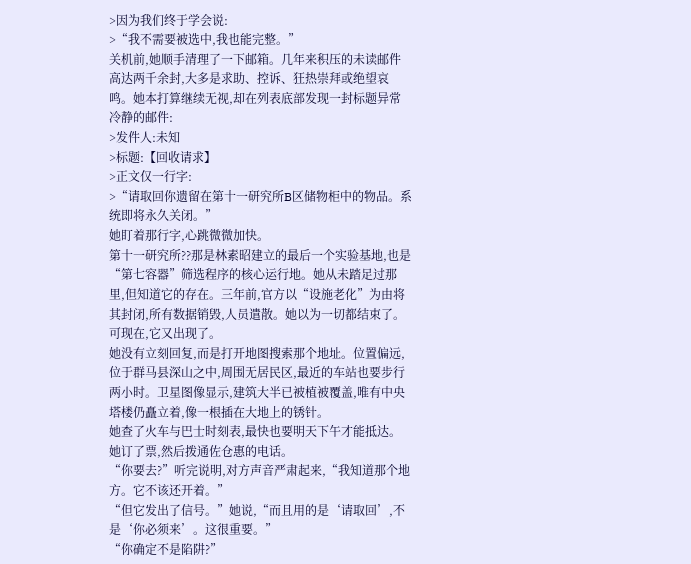>因为我们终于学会说:
>“我不需要被选中,我也能完整。”
关机前,她顺手清理了一下邮箱。几年来积压的未读邮件高达两千余封,大多是求助、控诉、狂热崇拜或绝望哀鸣。她本打算继续无视,却在列表底部发现一封标题异常冷静的邮件:
>发件人:未知
>标题:【回收请求】
>正文仅一行字:
>“请取回你遗留在第十一研究所B区储物柜中的物品。系统即将永久关闭。”
她盯着那行字,心跳微微加快。
第十一研究所??那是林素昭建立的最后一个实验基地,也是“第七容器”筛选程序的核心运行地。她从未踏足过那里,但知道它的存在。三年前,官方以“设施老化”为由将其封闭,所有数据销毁,人员遣散。她以为一切都结束了。
可现在,它又出现了。
她没有立刻回复,而是打开地图搜索那个地址。位置偏远,位于群马县深山之中,周围无居民区,最近的车站也要步行两小时。卫星图像显示,建筑大半已被植被覆盖,唯有中央塔楼仍矗立着,像一根插在大地上的锈针。
她查了火车与巴士时刻表,最快也要明天下午才能抵达。她订了票,然后拨通佐仓惠的电话。
“你要去?”听完说明,对方声音严肃起来,“我知道那个地方。它不该还开着。”
“但它发出了信号。”她说,“而且用的是‘请取回’,不是‘你必须来’。这很重要。”
“你确定不是陷阱?”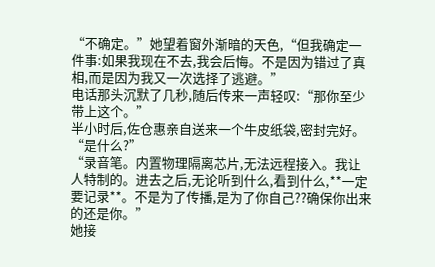“不确定。”她望着窗外渐暗的天色,“但我确定一件事:如果我现在不去,我会后悔。不是因为错过了真相,而是因为我又一次选择了逃避。”
电话那头沉默了几秒,随后传来一声轻叹:“那你至少带上这个。”
半小时后,佐仓惠亲自送来一个牛皮纸袋,密封完好。
“是什么?”
“录音笔。内置物理隔离芯片,无法远程接入。我让人特制的。进去之后,无论听到什么,看到什么,**一定要记录**。不是为了传播,是为了你自己??确保你出来的还是你。”
她接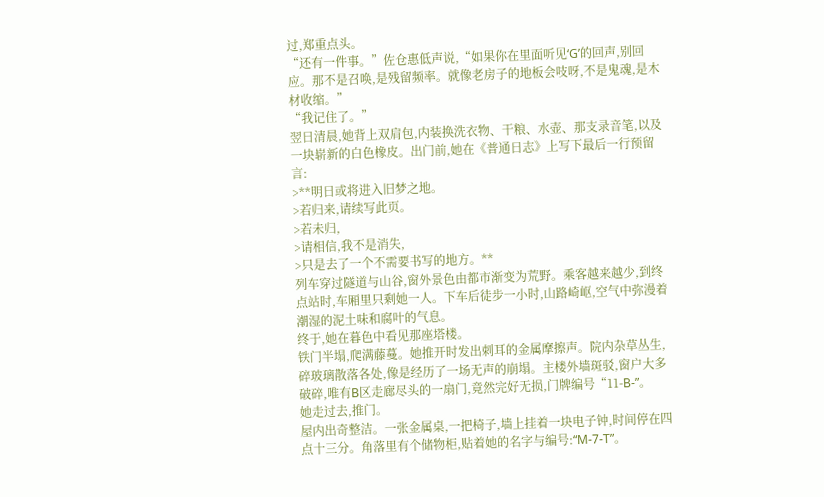过,郑重点头。
“还有一件事。”佐仓惠低声说,“如果你在里面听见‘G’的回声,别回应。那不是召唤,是残留频率。就像老房子的地板会吱呀,不是鬼魂,是木材收缩。”
“我记住了。”
翌日清晨,她背上双肩包,内装换洗衣物、干粮、水壶、那支录音笔,以及一块崭新的白色橡皮。出门前,她在《普通日志》上写下最后一行预留言:
>**明日或将进入旧梦之地。
>若归来,请续写此页。
>若未归,
>请相信,我不是消失,
>只是去了一个不需要书写的地方。**
列车穿过隧道与山谷,窗外景色由都市渐变为荒野。乘客越来越少,到终点站时,车厢里只剩她一人。下车后徒步一小时,山路崎岖,空气中弥漫着潮湿的泥土味和腐叶的气息。
终于,她在暮色中看见那座塔楼。
铁门半塌,爬满藤蔓。她推开时发出刺耳的金属摩擦声。院内杂草丛生,碎玻璃散落各处,像是经历了一场无声的崩塌。主楼外墙斑驳,窗户大多破碎,唯有B区走廊尽头的一扇门,竟然完好无损,门牌编号“11-B-”。
她走过去,推门。
屋内出奇整洁。一张金属桌,一把椅子,墙上挂着一块电子钟,时间停在四点十三分。角落里有个储物柜,贴着她的名字与编号:“M-7-T”。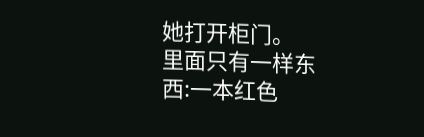她打开柜门。
里面只有一样东西:一本红色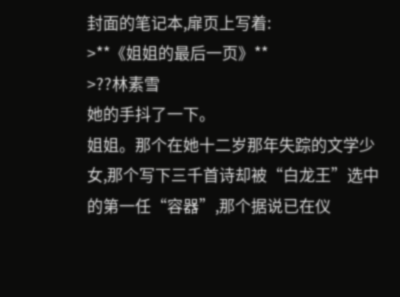封面的笔记本,扉页上写着:
>**《姐姐的最后一页》**
>??林素雪
她的手抖了一下。
姐姐。那个在她十二岁那年失踪的文学少女,那个写下三千首诗却被“白龙王”选中的第一任“容器”,那个据说已在仪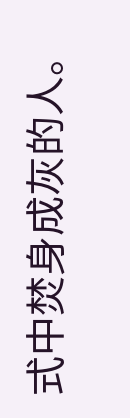式中焚身成灰的人。